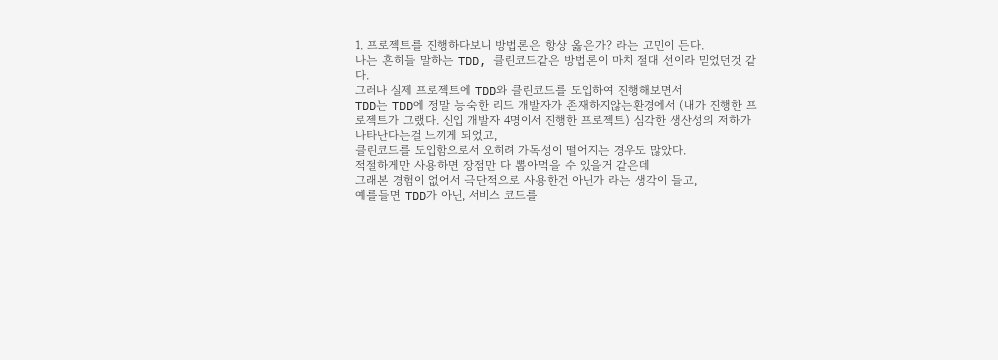1. 프로젝트를 진행하다보니 방법론은 항상 옳은가? 라는 고민이 든다.
나는 흔히들 말하는 TDD, 클린코드같은 방법론이 마치 절대 선이라 믿었던것 같다.
그러나 실제 프로젝트에 TDD와 클린코드를 도입하여 진행해보면서
TDD는 TDD에 정말 능숙한 리드 개발자가 존재하지않는환경에서 (내가 진행한 프로젝트가 그랬다. 신입 개발자 4명이서 진행한 프로젝트) 심각한 생산성의 저하가 나타난다는걸 느끼게 되었고,
클린코드를 도입함으로서 오히려 가독성이 떨어지는 경우도 많았다.
적절하게만 사용하면 장점만 다 뽑아먹을 수 있을거 같은데
그래본 경험이 없어서 극단적으로 사용한건 아닌가 라는 생각이 들고,
예를들면 TDD가 아닌, 서비스 코드를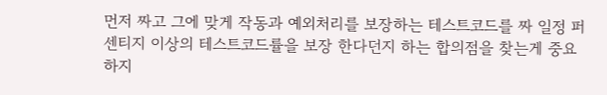먼저 짜고 그에 맞게 작동과 예외처리를 보장하는 테스트코드를 짜 일정 퍼센티지 이상의 테스트코드률을 보장 한다던지 하는 합의점을 찾는게 중요하지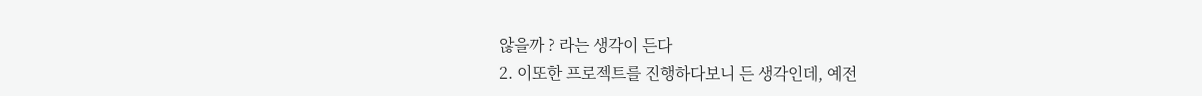않을까 ? 라는 생각이 든다
2. 이또한 프로젝트를 진행하다보니 든 생각인데, 예전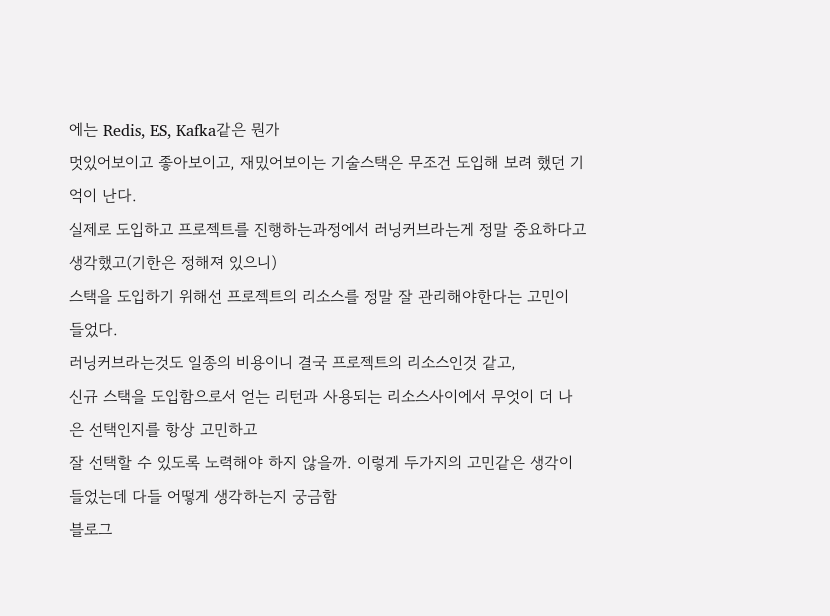에는 Redis, ES, Kafka같은 뭔가
멋있어보이고 좋아보이고, 재밌어보이는 기술스택은 무조건 도입해 보려 했던 기억이 난다.
실제로 도입하고 프로젝트를 진행하는과정에서 러닝커브라는게 정말 중요하다고 생각했고(기한은 정해져 있으니)
스택을 도입하기 위해선 프로젝트의 리소스를 정말 잘 관리해야한다는 고민이 들었다.
러닝커브라는것도 일종의 비용이니 결국 프로젝트의 리소스인것 같고,
신규 스택을 도입함으로서 얻는 리턴과 사용되는 리소스사이에서 무엇이 더 나은 선택인지를 항상 고민하고
잘 선택할 수 있도록 노력해야 하지 않을까. 이렇게 두가지의 고민같은 생각이 들었는데 다들 어떻게 생각하는지 궁금함
블로그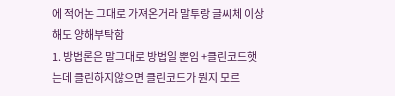에 적어논 그대로 가져온거라 말투랑 글씨체 이상해도 양해부탁함
1. 방법론은 말그대로 방법일 뿐임 +클린코드햇는데 클린하지않으면 클린코드가 뭔지 모르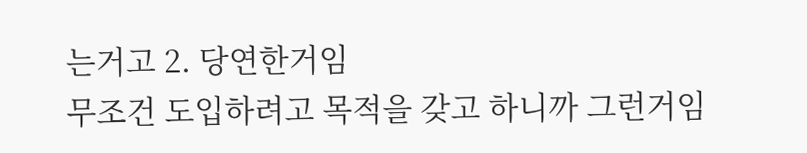는거고 2. 당연한거임
무조건 도입하려고 목적을 갖고 하니까 그런거임